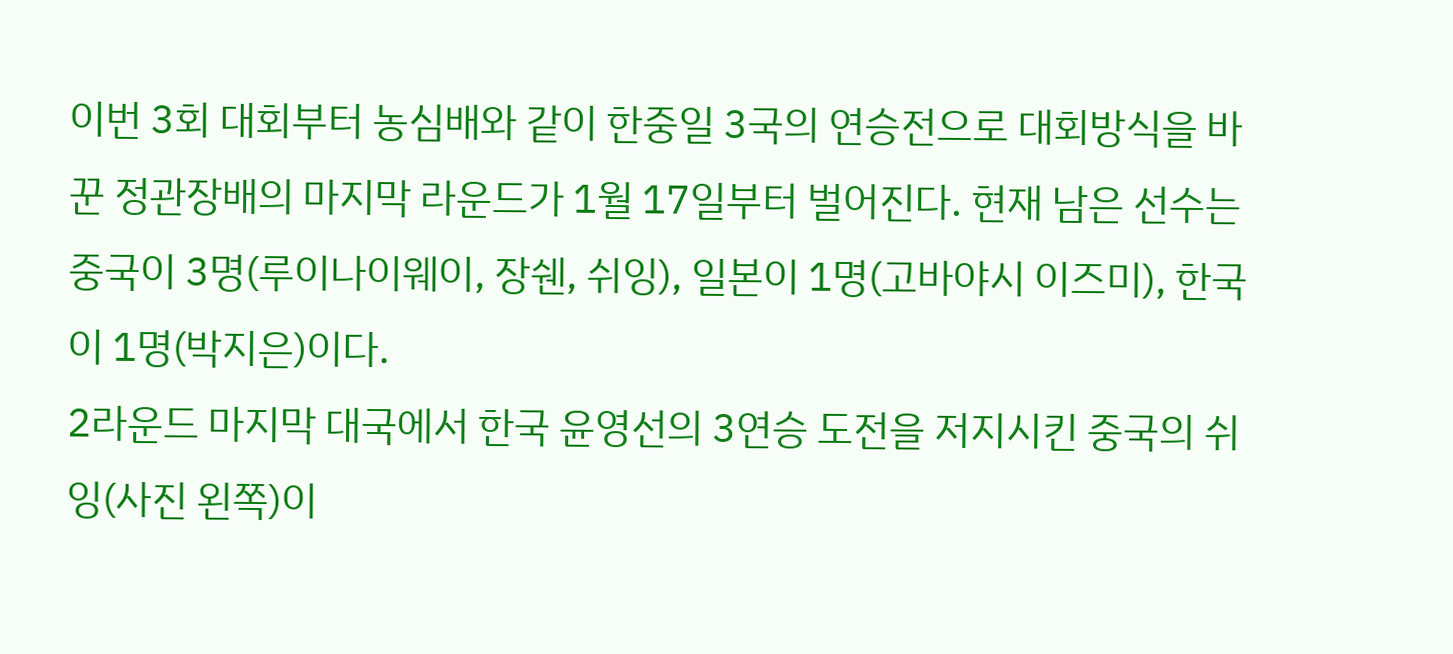이번 3회 대회부터 농심배와 같이 한중일 3국의 연승전으로 대회방식을 바꾼 정관장배의 마지막 라운드가 1월 17일부터 벌어진다. 현재 남은 선수는 중국이 3명(루이나이웨이, 장쉔, 쉬잉), 일본이 1명(고바야시 이즈미), 한국이 1명(박지은)이다.
2라운드 마지막 대국에서 한국 윤영선의 3연승 도전을 저지시킨 중국의 쉬잉(사진 왼쪽)이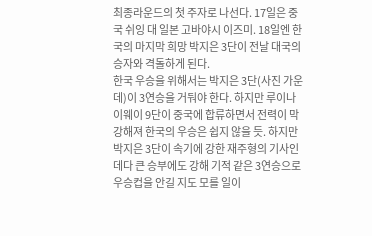최종라운드의 첫 주자로 나선다. 17일은 중국 쉬잉 대 일본 고바야시 이즈미. 18일엔 한국의 마지막 희망 박지은 3단이 전날 대국의 승자와 격돌하게 된다.
한국 우승을 위해서는 박지은 3단(사진 가운데)이 3연승을 거둬야 한다. 하지만 루이나이웨이 9단이 중국에 합류하면서 전력이 막강해져 한국의 우승은 쉽지 않을 듯. 하지만 박지은 3단이 속기에 강한 재주형의 기사인데다 큰 승부에도 강해 기적 같은 3연승으로 우승컵을 안길 지도 모를 일이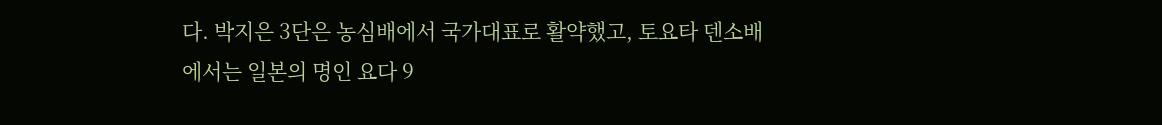다. 박지은 3단은 농심배에서 국가대표로 활약했고, 토요타 덴소배에서는 일본의 명인 요다 9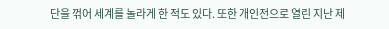단을 꺾어 세계를 놀라게 한 적도 있다. 또한 개인전으로 열린 지난 제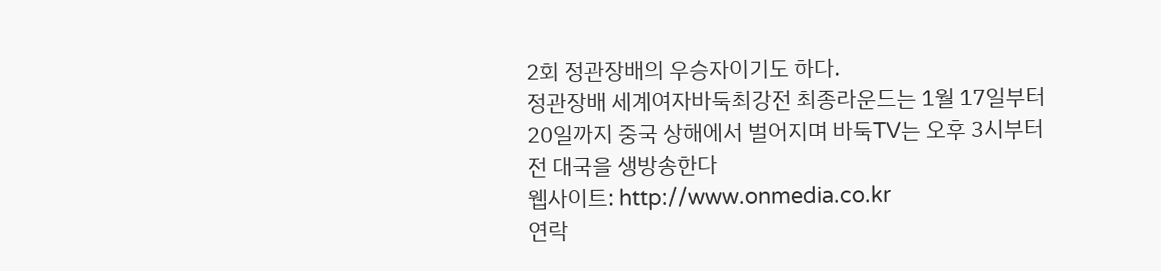2회 정관장배의 우승자이기도 하다.
정관장배 세계여자바둑최강전 최종라운드는 1월 17일부터 20일까지 중국 상해에서 벌어지며 바둑TV는 오후 3시부터 전 대국을 생방송한다
웹사이트: http://www.onmedia.co.kr
연락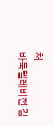처
바둑텔레비전 김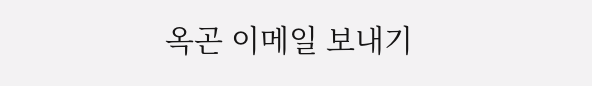옥곤 이메일 보내기